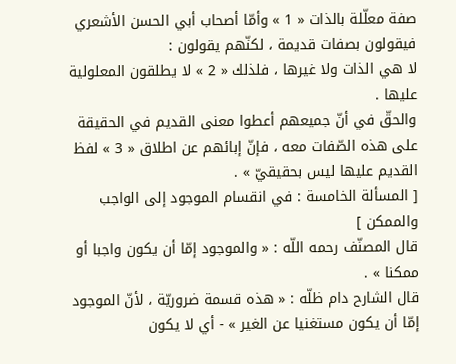صفة معلّلة بالذات « 1 » وأمّا أصحاب أبي الحسن الأشعري فيقولون بصفات قديمة ، لكنّهم يقولون :
لا هي الذات ولا غيرها ، فلذلك « 2 » لا يطلقون المعلولية عليها .
والحقّ في أنّ جميعهم أعطوا معنى القديم في الحقيقة على هذه الصّفات معه ، فإنّ إبائهم عن اطلاق « 3 » لفظ القديم عليها ليس بحقيقيّ » .
[ المسألة الخامسة : في انقسام الموجود إلى الواجب والممكن ]
قال المصنّف رحمه اللّه : « والموجود إمّا أن يكون واجبا أو ممكنا » .
قال الشارح دام ظلّه : « هذه قسمة ضروريّة ، لأنّ الموجود إمّا أن يكون مستغنيا عن الغير » - أي لا يكون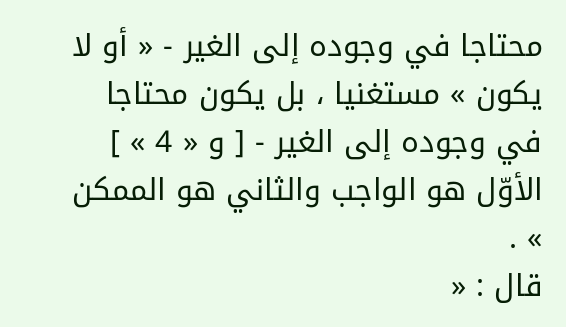محتاجا في وجوده إلى الغير - « أو لا يكون » مستغنيا ، بل يكون محتاجا في وجوده إلى الغير - [ و « 4 » ] الأوّل هو الواجب والثاني هو الممكن » .
قال : «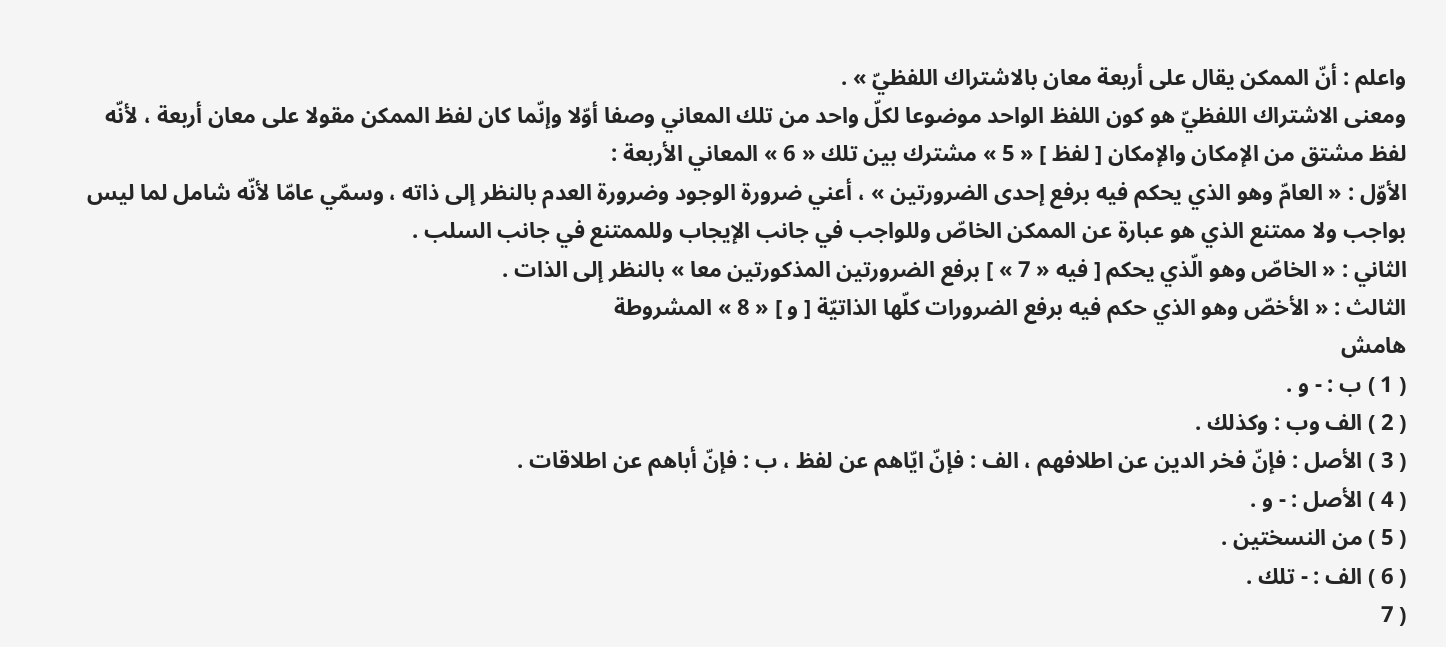واعلم : أنّ الممكن يقال على أربعة معان بالاشتراك اللفظيّ » .
ومعنى الاشتراك اللفظيّ هو كون اللفظ الواحد موضوعا لكلّ واحد من تلك المعاني وصفا أوّلا وإنّما كان لفظ الممكن مقولا على معان أربعة ، لأنّه لفظ مشتق من الإمكان والإمكان [ لفظ ] « 5 » مشترك بين تلك « 6 » المعاني الأربعة :
الأوّل : « العامّ وهو الذي يحكم فيه برفع إحدى الضرورتين » ، أعني ضرورة الوجود وضرورة العدم بالنظر إلى ذاته ، وسمّي عامّا لأنّه شامل لما ليس بواجب ولا ممتنع الذي هو عبارة عن الممكن الخاصّ وللواجب في جانب الإيجاب وللممتنع في جانب السلب .
الثاني : « الخاصّ وهو الّذي يحكم [ فيه « 7 » ] برفع الضرورتين المذكورتين معا » بالنظر إلى الذات .
الثالث : « الأخصّ وهو الذي حكم فيه برفع الضرورات كلّها الذاتيّة [ و ] « 8 » المشروطة
هامش
( 1 ) ب : - و .
( 2 ) الف وب : وكذلك .
( 3 ) الأصل : فإنّ فخر الدين عن اطلافهم ، الف : فإنّ ايّاهم عن لفظ ، ب : فإنّ أباهم عن اطلاقات .
( 4 ) الأصل : - و .
( 5 ) من النسختين .
( 6 ) الف : - تلك .
( 7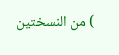) من النسختين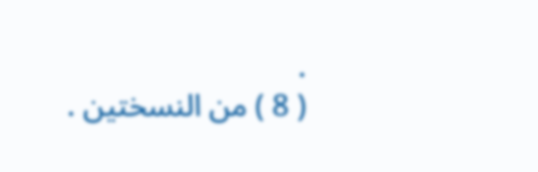.
( 8 ) من النسختين .